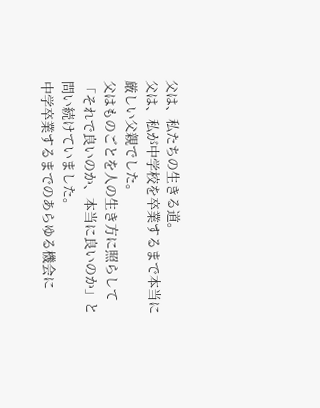父は、私たちの生きる道。
父は、私が中学校を卒業するまで本当に厳しい父親でした。
父はものごとを人の生き方に照らして「それで良いのか、本当に良いのか」と問い続けていました。
中学卒業するまでのあらゆる機会に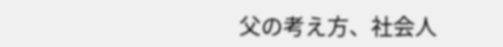父の考え方、社会人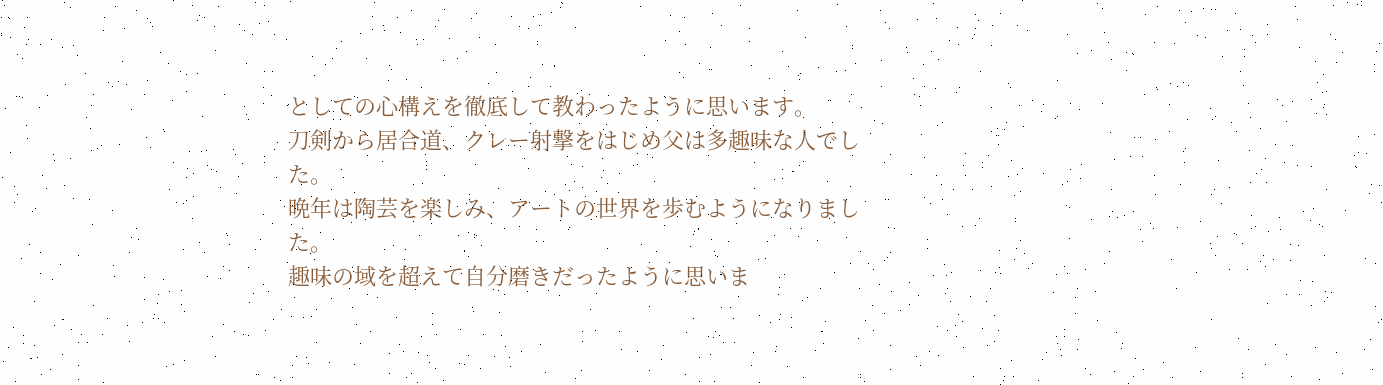としての心構えを徹底して教わったように思います。
刀剣から居合道、クレー射撃をはじめ父は多趣味な人でした。
晩年は陶芸を楽しみ、アートの世界を歩むようになりました。
趣味の域を超えて自分磨きだったように思いま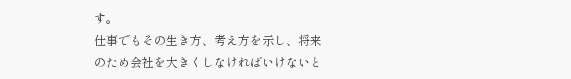す。
仕事でもその生き方、考え方を示し、将来のため会社を大きくしなければいけないと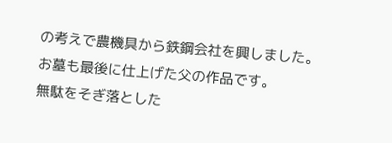の考えで農機具から鉄鋼会社を興しました。
お墓も最後に仕上げた父の作品です。
無駄をそぎ落とした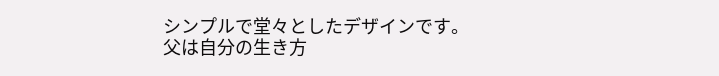シンプルで堂々としたデザインです。
父は自分の生き方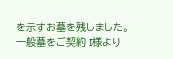を示すお墓を残しました。
一般墓をご契約 I様より